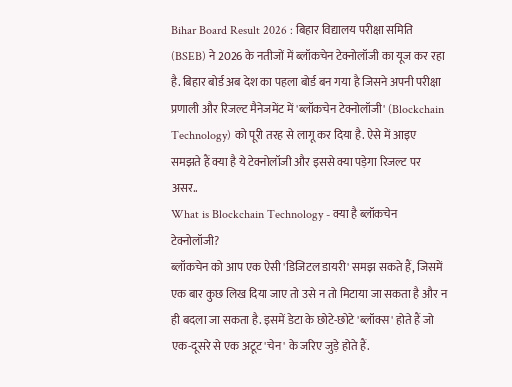Bihar Board Result 2026 : बिहार विद्यालय परीक्षा समिति (BSEB) ने 2026 के नतीजों में ब्लॉकचेन टेक्नोलॉजी का यूज कर रहा है. बिहार बोर्ड अब देश का पहला बोर्ड बन गया है जिसने अपनी परीक्षा प्रणाली और रिजल्ट मैनेजमेंट में 'ब्लॉकचेन टेक्नोलॉजी' (Blockchain Technology) को पूरी तरह से लागू कर दिया है. ऐसे में आइए समझते हैं क्या है ये टेक्नोलॉजी और इससे क्या पड़ेगा रिजल्ट पर असर..
What is Blockchain Technology - क्या है ब्लॉकचेन टेक्नोलॉजी?
ब्लॉकचेन को आप एक ऐसी 'डिजिटल डायरी' समझ सकते हैं, जिसमें एक बार कुछ लिख दिया जाए तो उसे न तो मिटाया जा सकता है और न ही बदला जा सकता है. इसमें डेटा के छोटे-छोटे 'ब्लॉक्स' होते हैं जो एक-दूसरे से एक अटूट 'चेन' के जरिए जुड़े होते हैं.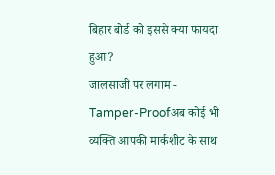बिहार बोर्ड को इससे क्या फायदा हुआ?
जालसाजी पर लगाम - Tamper-Proofअब कोई भी व्यक्ति आपकी मार्कशीट के साथ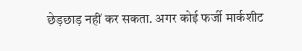छेड़छाड़ नहीं कर सकता. अगर कोई फर्जी मार्कशीट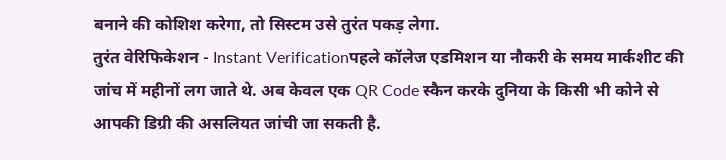बनाने की कोशिश करेगा, तो सिस्टम उसे तुरंत पकड़ लेगा.
तुरंत वेरिफिकेशन - Instant Verificationपहले कॉलेज एडमिशन या नौकरी के समय मार्कशीट की जांच में महीनों लग जाते थे. अब केवल एक QR Code स्कैन करके दुनिया के किसी भी कोने से आपकी डिग्री की असलियत जांची जा सकती है.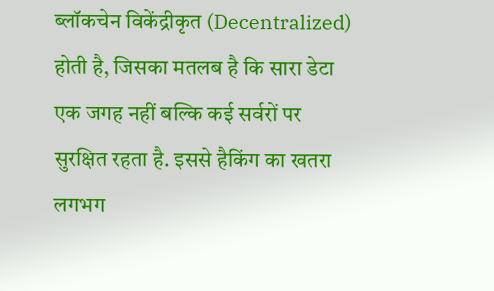ब्लॉकचेन विकेंद्रीकृत (Decentralized) होती है, जिसका मतलब है कि सारा डेटा एक जगह नहीं बल्कि कई सर्वरों पर सुरक्षित रहता है. इससे हैकिंग का खतरा लगभग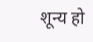शून्य हो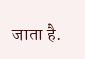जाता है.